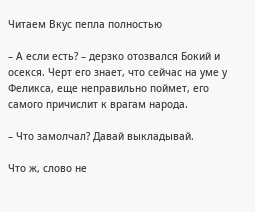Читаем Вкус пепла полностью

– А если есть? – дерзко отозвался Бокий и осекся. Черт его знает, что сейчас на уме у Феликса, еще неправильно поймет, его самого причислит к врагам народа.

– Что замолчал? Давай выкладывай.

Что ж, слово не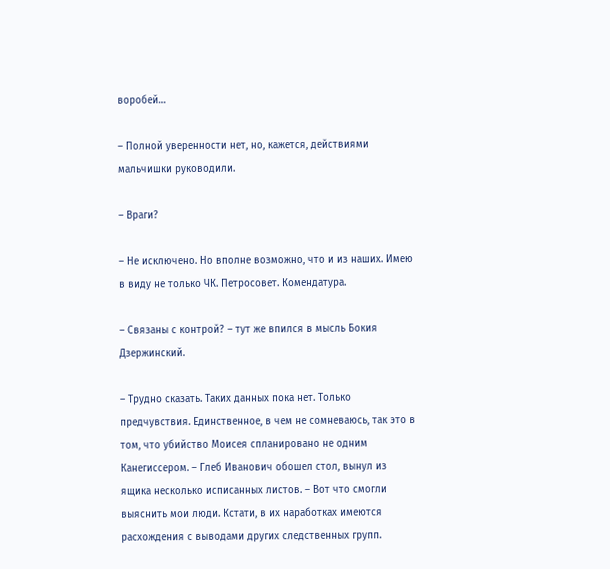воробей…

– Полной уверенности нет, но, кажется, действиями мальчишки руководили.

– Враги?

– Не исключено. Но вполне возможно, что и из наших. Имею в виду не только ЧК. Петросовет. Комендатура.

– Связаны с контрой? – тут же впился в мысль Бокия Дзержинский.

– Трудно сказать. Таких данных пока нет. Только предчувствия. Единственное, в чем не сомневаюсь, так это в том, что убийство Моисея спланировано не одним Канегиссером. – Глеб Иванович обошел стол, вынул из ящика несколько исписанных листов. – Вот что смогли выяснить мои люди. Кстати, в их наработках имеются расхождения с выводами других следственных групп.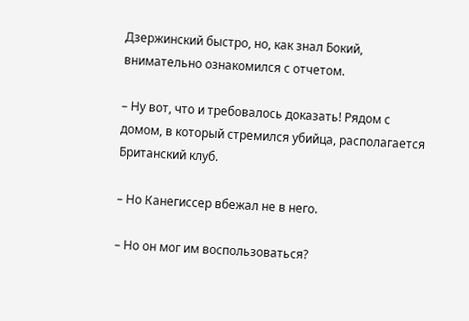Дзержинский быстро, но, как знал Бокий, внимательно ознакомился с отчетом.

– Ну вот, что и требовалось доказать! Рядом с домом, в который стремился убийца, располагается Британский клуб.

– Но Канегиссер вбежал не в него.

– Но он мог им воспользоваться?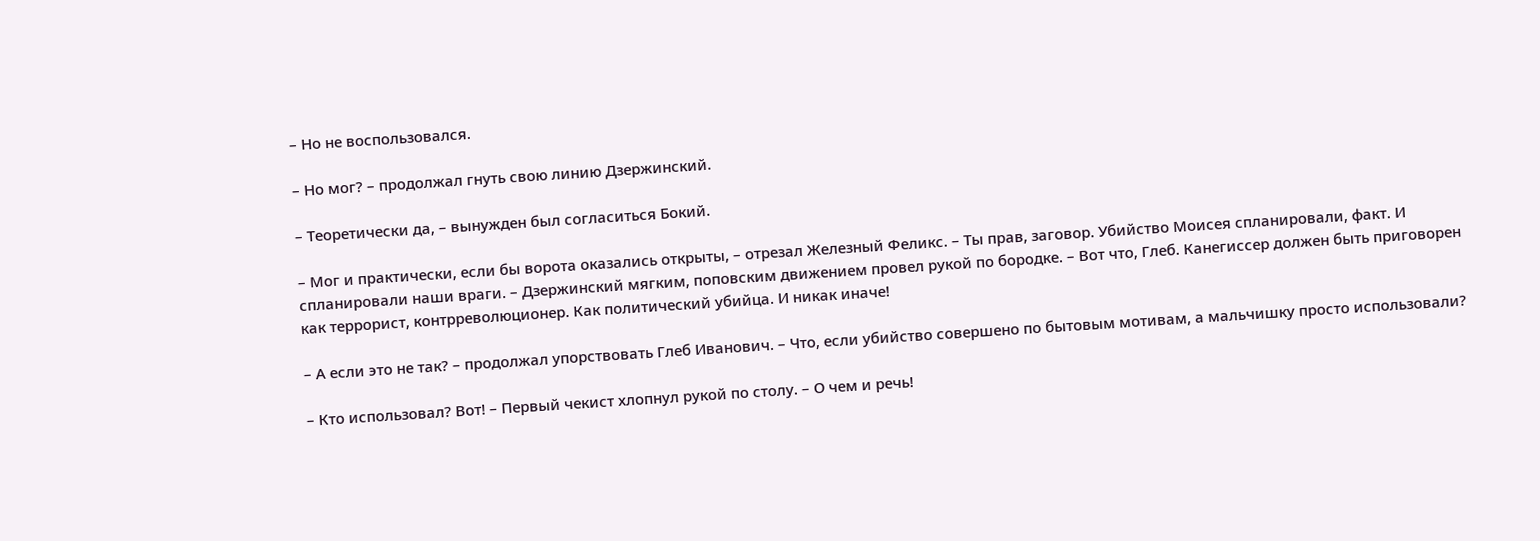– Но не воспользовался.

– Но мог? – продолжал гнуть свою линию Дзержинский.

– Теоретически да, – вынужден был согласиться Бокий.

– Мог и практически, если бы ворота оказались открыты, – отрезал Железный Феликс. – Ты прав, заговор. Убийство Моисея спланировали, факт. И спланировали наши враги. – Дзержинский мягким, поповским движением провел рукой по бородке. – Вот что, Глеб. Канегиссер должен быть приговорен как террорист, контрреволюционер. Как политический убийца. И никак иначе!

– А если это не так? – продолжал упорствовать Глеб Иванович. – Что, если убийство совершено по бытовым мотивам, а мальчишку просто использовали?

– Кто использовал? Вот! – Первый чекист хлопнул рукой по столу. – О чем и речь!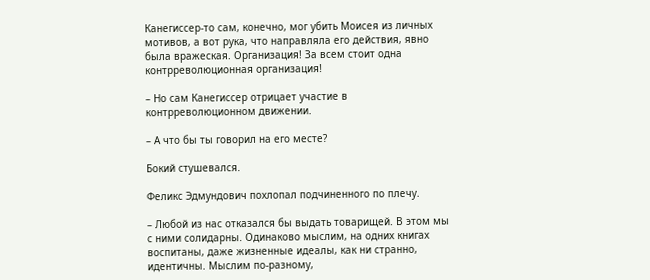Канегиссер-то сам, конечно, мог убить Моисея из личных мотивов, а вот рука, что направляла его действия, явно была вражеская. Организация! За всем стоит одна контрреволюционная организация!

– Но сам Канегиссер отрицает участие в контрреволюционном движении.

– А что бы ты говорил на его месте?

Бокий стушевался.

Феликс Эдмундович похлопал подчиненного по плечу.

– Любой из нас отказался бы выдать товарищей. В этом мы с ними солидарны. Одинаково мыслим, на одних книгах воспитаны, даже жизненные идеалы, как ни странно, идентичны. Мыслим по-разному,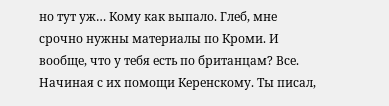но тут уж… Кому как выпало. Глеб, мне срочно нужны материалы по Кроми. И вообще, что у тебя есть по британцам? Все. Начиная с их помощи Керенскому. Ты писал,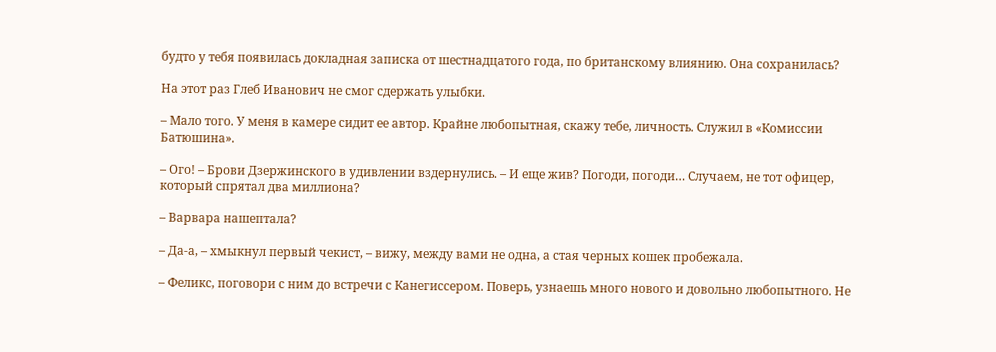будто у тебя появилась докладная записка от шестнадцатого года, по британскому влиянию. Она сохранилась?

На этот раз Глеб Иванович не смог сдержать улыбки.

– Мало того. У меня в камере сидит ее автор. Крайне любопытная, скажу тебе, личность. Служил в «Комиссии Батюшина».

– Ого! – Брови Дзержинского в удивлении вздернулись. – И еще жив? Погоди, погоди… Случаем, не тот офицер, который спрятал два миллиона?

– Варвара нашептала?

– Да-а, – хмыкнул первый чекист, – вижу, между вами не одна, а стая черных кошек пробежала.

– Феликс, поговори с ним до встречи с Канегиссером. Поверь, узнаешь много нового и довольно любопытного. Не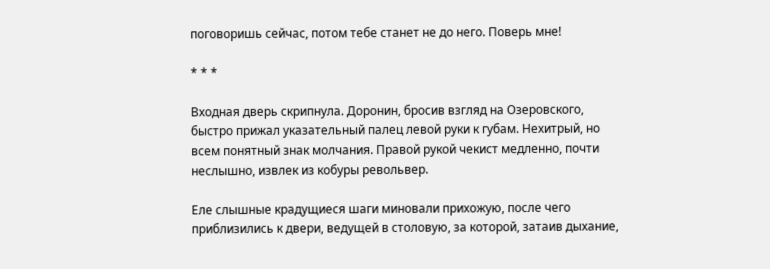поговоришь сейчас, потом тебе станет не до него. Поверь мне!

* * *

Входная дверь скрипнула. Доронин, бросив взгляд на Озеровского, быстро прижал указательный палец левой руки к губам. Нехитрый, но всем понятный знак молчания. Правой рукой чекист медленно, почти неслышно, извлек из кобуры револьвер.

Еле слышные крадущиеся шаги миновали прихожую, после чего приблизились к двери, ведущей в столовую, за которой, затаив дыхание,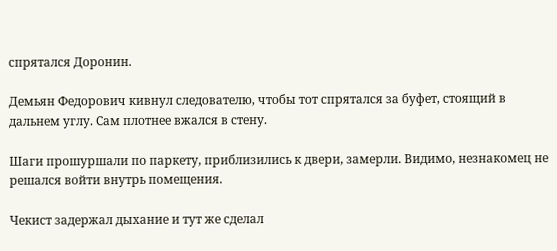спрятался Доронин.

Демьян Федорович кивнул следователю, чтобы тот спрятался за буфет, стоящий в дальнем углу. Сам плотнее вжался в стену.

Шаги прошуршали по паркету, приблизились к двери, замерли. Видимо, незнакомец не решался войти внутрь помещения.

Чекист задержал дыхание и тут же сделал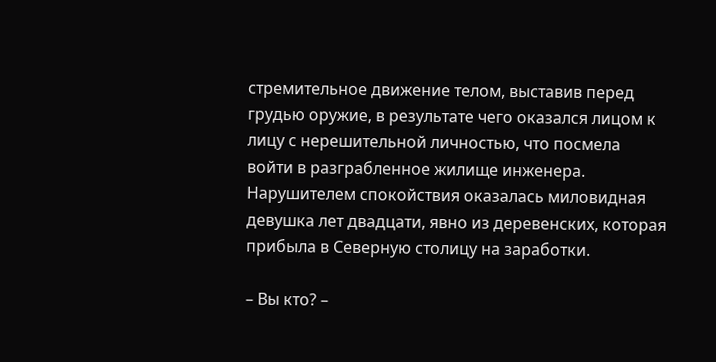стремительное движение телом, выставив перед грудью оружие, в результате чего оказался лицом к лицу с нерешительной личностью, что посмела войти в разграбленное жилище инженера. Нарушителем спокойствия оказалась миловидная девушка лет двадцати, явно из деревенских, которая прибыла в Северную столицу на заработки.

– Вы кто? –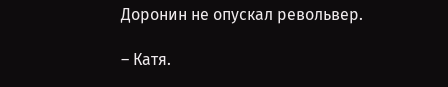Доронин не опускал револьвер.

– Катя.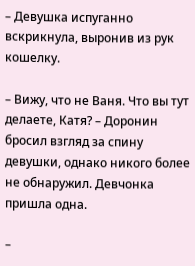– Девушка испуганно вскрикнула, выронив из рук кошелку.

– Вижу, что не Ваня. Что вы тут делаете, Катя? – Доронин бросил взгляд за спину девушки, однако никого более не обнаружил. Девчонка пришла одна.

–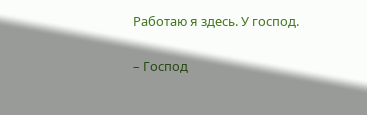Работаю я здесь. У господ.

– Господ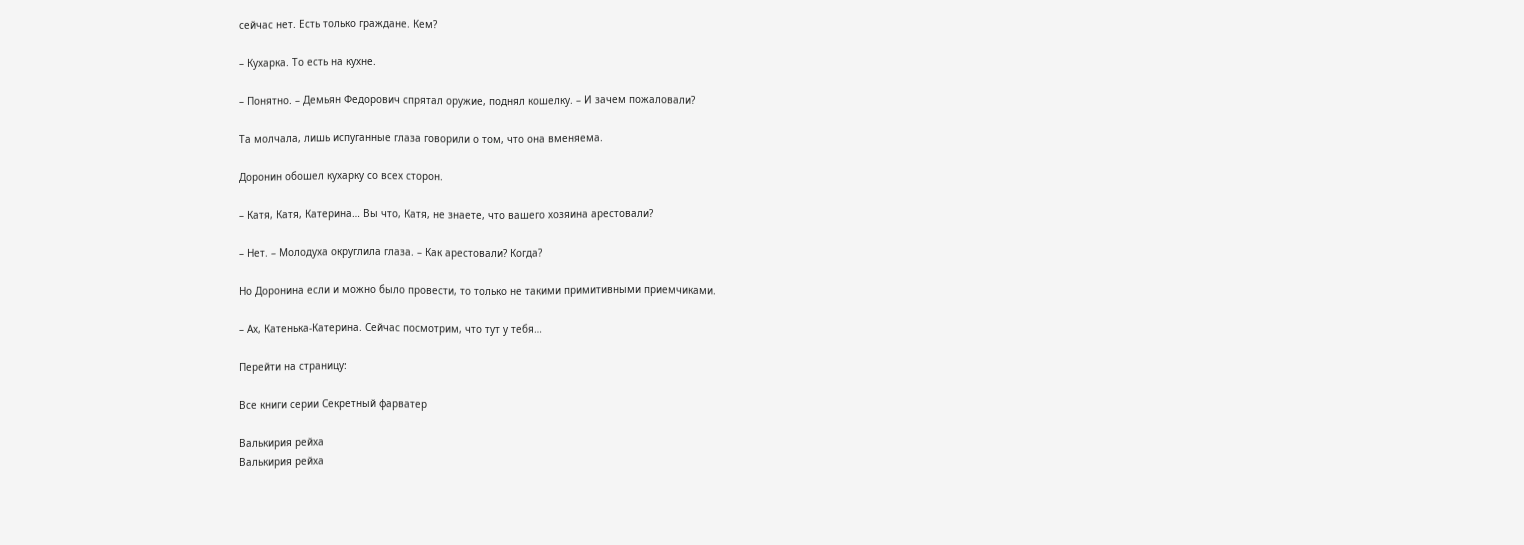сейчас нет. Есть только граждане. Кем?

– Кухарка. То есть на кухне.

– Понятно. – Демьян Федорович спрятал оружие, поднял кошелку. – И зачем пожаловали?

Та молчала, лишь испуганные глаза говорили о том, что она вменяема.

Доронин обошел кухарку со всех сторон.

– Катя, Катя, Катерина… Вы что, Катя, не знаете, что вашего хозяина арестовали?

– Нет. – Молодуха округлила глаза. – Как арестовали? Когда?

Но Доронина если и можно было провести, то только не такими примитивными приемчиками.

– Ах, Катенька-Катерина. Сейчас посмотрим, что тут у тебя…

Перейти на страницу:

Все книги серии Секретный фарватер

Валькирия рейха
Валькирия рейха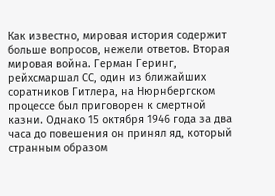Как известно, мировая история содержит больше вопросов, нежели ответов. Вторая мировая война. Герман Геринг, рейхсмаршал СС, один из ближайших соратников Гитлера, на Нюрнбергском процессе был приговорен к смертной казни. Однако 15 октября 1946 года за два часа до повешения он принял яд, который странным образом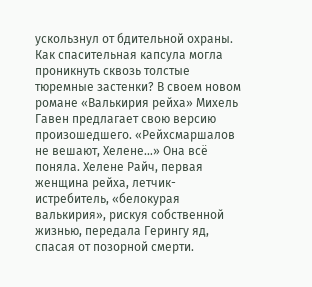ускользнул от бдительной охраны. Как спасительная капсула могла проникнуть сквозь толстые тюремные застенки? В своем новом романе «Валькирия рейха» Михель Гавен предлагает свою версию произошедшего. «Рейхсмаршалов не вешают, Хелене…» Она всё поняла. Хелене Райч, первая женщина рейха, летчик-истребитель, «белокурая валькирия», рискуя собственной жизнью, передала Герингу яд, спасая от позорной смерти.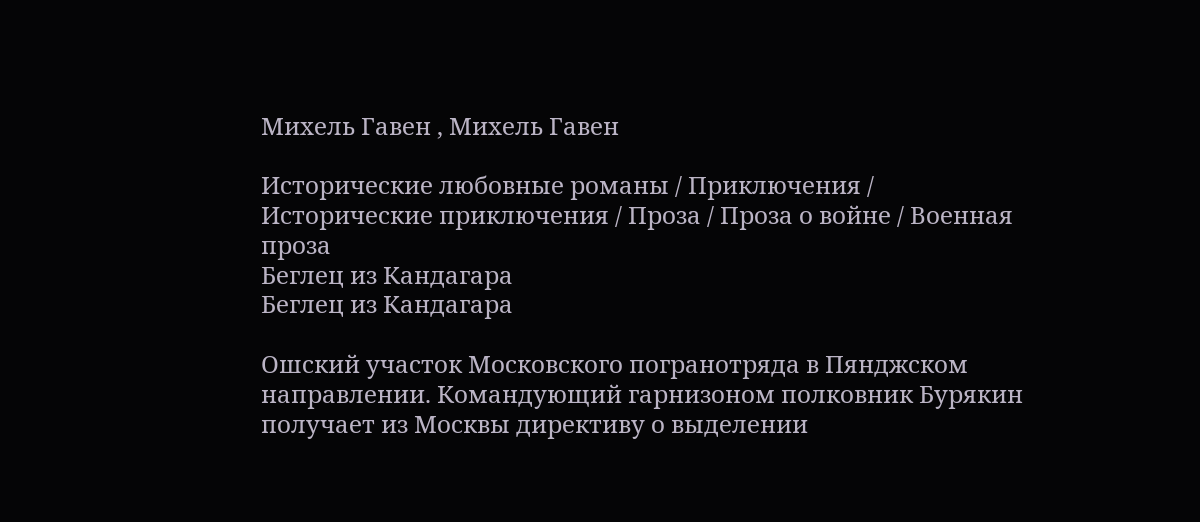Михель Гавен , Михель Гавен

Исторические любовные романы / Приключения / Исторические приключения / Проза / Проза о войне / Военная проза
Беглец из Кандагара
Беглец из Кандагара

Ошский участок Московского погранотряда в Пянджском направлении. Командующий гарнизоном полковник Бурякин получает из Москвы директиву о выделении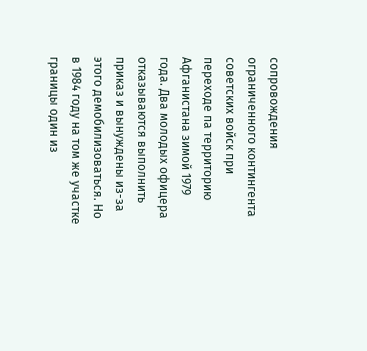сопровождения ограниченного контингента советских войск при переходе па территорию Афганистана зимой 1979 года. Два молодых офицера отказываются выполнить приказ и вынуждены из-за этого демобилизоваться. Но в 1984 году на том же участке границы один из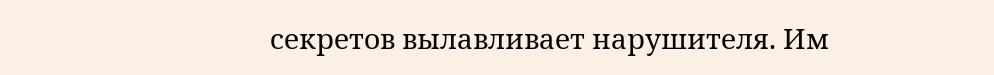секретов вылавливает нарушителя. Им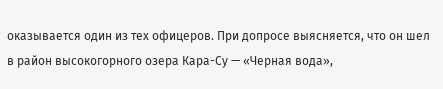оказывается один из тех офицеров. При допросе выясняется, что он шел в район высокогорного озера Кара-Су — «Черная вода»,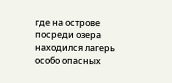где на острове посреди озера находился лагерь особо опасных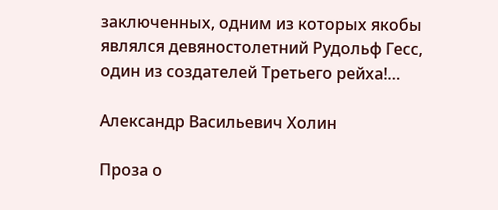заключенных, одним из которых якобы являлся девяностолетний Рудольф Гесс, один из создателей Третьего рейха!…

Александр Васильевич Холин

Проза о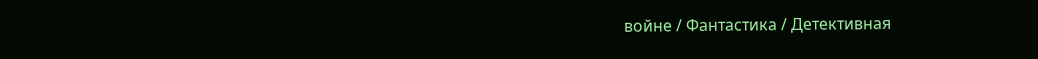войне / Фантастика / Детективная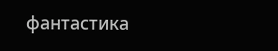фантастика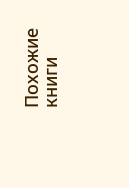Похожие книги